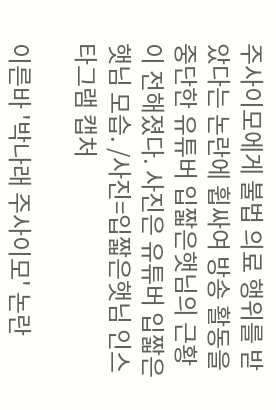주사이모에게 불법 의료 행위를 받았다는 논란에 휩싸여 방송 활동을 중단한 유튜버 입짧은햇님의 근황이 전해졌다. 사진은 유튜버 입짧은햇님 모습. /사진=입짧은햇님 인스타그램 캡처

이른바 '박나래 주사이모' 논란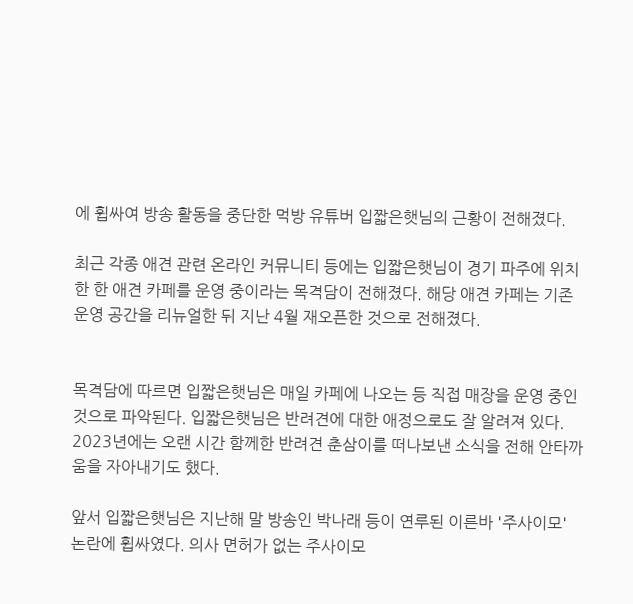에 휩싸여 방송 활동을 중단한 먹방 유튜버 입짧은햇님의 근황이 전해졌다.

최근 각종 애견 관련 온라인 커뮤니티 등에는 입짧은햇님이 경기 파주에 위치한 한 애견 카페를 운영 중이라는 목격담이 전해졌다. 해당 애견 카페는 기존 운영 공간을 리뉴얼한 뒤 지난 4월 재오픈한 것으로 전해졌다.


목격담에 따르면 입짧은햇님은 매일 카페에 나오는 등 직접 매장을 운영 중인 것으로 파악된다. 입짧은햇님은 반려견에 대한 애정으로도 잘 알려져 있다. 2023년에는 오랜 시간 함께한 반려견 춘삼이를 떠나보낸 소식을 전해 안타까움을 자아내기도 했다.

앞서 입짧은햇님은 지난해 말 방송인 박나래 등이 연루된 이른바 '주사이모' 논란에 휩싸였다. 의사 면허가 없는 주사이모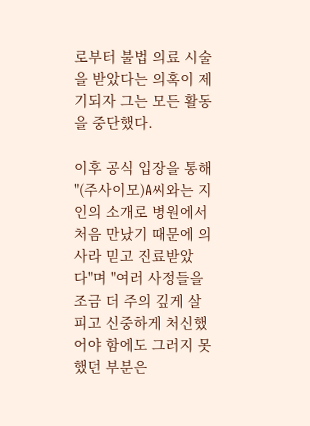로부터 불법 의료 시술을 받았다는 의혹이 제기되자 그는 모든 활동을 중단했다.

이후 공식 입장을 통해 "(주사이모)A씨와는 지인의 소개로 병원에서 처음 만났기 때문에 의사라 믿고 진료받았다"며 "여러 사정들을 조금 더 주의 깊게 살피고 신중하게 처신했어야 함에도 그러지 못했던 부분은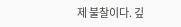제 불찰이다. 깊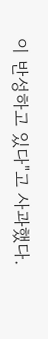이 반성하고 있다"고 사과했다.